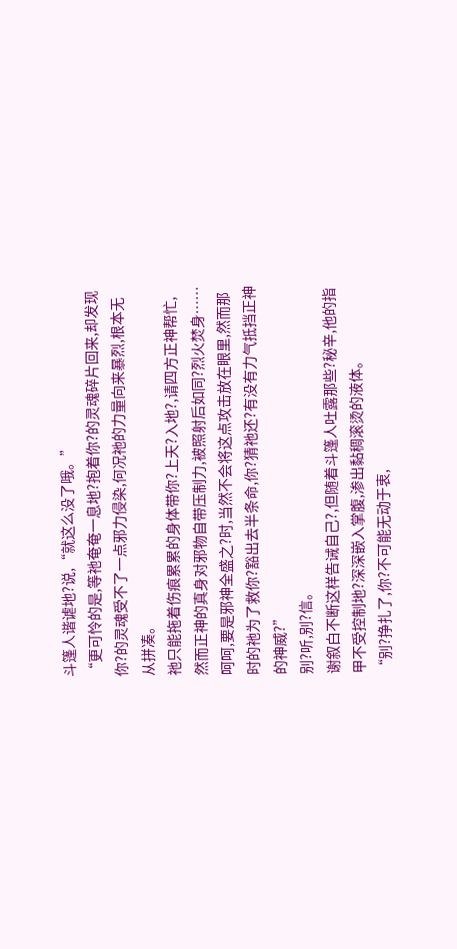斗篷人谐谑地?说,“就这么没了哦。”
“更可怜的是,等祂奄奄一息地?抱着你?的灵魂碎片回来,却发现你?的灵魂受不了一点邪力侵染,何况祂的力量向来暴烈,根本无从拼凑。
祂只能拖着伤痕累累的身体带你?上天?入地?,请四方正神帮忙,然而正神的真身对邪物自带压制力,被照射后如同?烈火焚身……
呵呵,要是邪神全盛之?时,当然不会将这点攻击放在眼里,然而那时的祂为了救你?豁出去半条命,你?猜祂还?有没有力气抵挡正神的神威?”
别?听,别?信。
谢叙白不断这样告诫自己?,但随着斗篷人吐露那些?秘辛,他的指甲不受控制地?深深嵌入掌腹,渗出黏稠滚烫的液体。
“别?挣扎了,你?不可能无动于衷,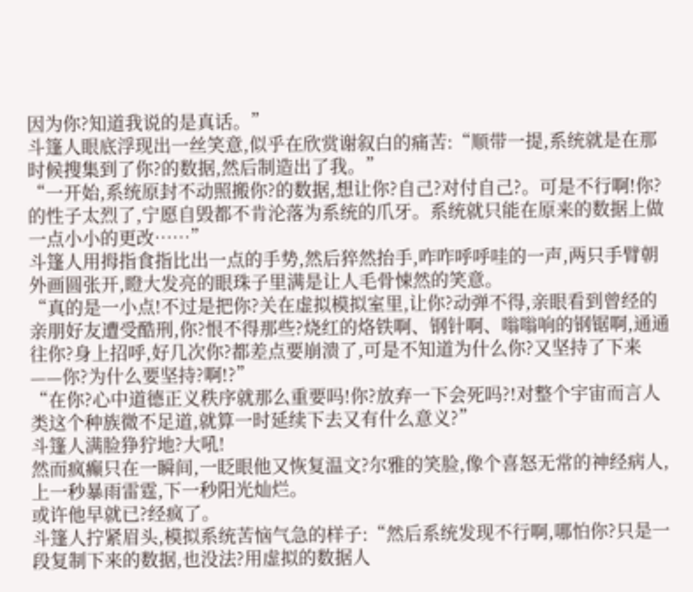因为你?知道我说的是真话。”
斗篷人眼底浮现出一丝笑意,似乎在欣赏谢叙白的痛苦:“顺带一提,系统就是在那时候搜集到了你?的数据,然后制造出了我。”
“一开始,系统原封不动照搬你?的数据,想让你?自己?对付自己?。可是不行啊!你?的性子太烈了,宁愿自毁都不肯沦落为系统的爪牙。系统就只能在原来的数据上做一点小小的更改……”
斗篷人用拇指食指比出一点的手势,然后猝然抬手,咋咋呼呼哇的一声,两只手臂朝外画圆张开,瞪大发亮的眼珠子里满是让人毛骨悚然的笑意。
“真的是一小点!不过是把你?关在虚拟模拟室里,让你?动弹不得,亲眼看到曾经的亲朋好友遭受酷刑,你?恨不得那些?烧红的烙铁啊、钢针啊、嗡嗡响的钢锯啊,通通往你?身上招呼,好几次你?都差点要崩溃了,可是不知道为什么你?又坚持了下来——你?为什么要坚持?啊!?”
“在你?心中道德正义秩序就那么重要吗!你?放弃一下会死吗?!对整个宇宙而言人类这个种族微不足道,就算一时延续下去又有什么意义?”
斗篷人满脸狰狞地?大吼!
然而疯癫只在一瞬间,一眨眼他又恢复温文?尔雅的笑脸,像个喜怒无常的神经病人,上一秒暴雨雷霆,下一秒阳光灿烂。
或许他早就已?经疯了。
斗篷人拧紧眉头,模拟系统苦恼气急的样子:“然后系统发现不行啊,哪怕你?只是一段复制下来的数据,也没法?用虚拟的数据人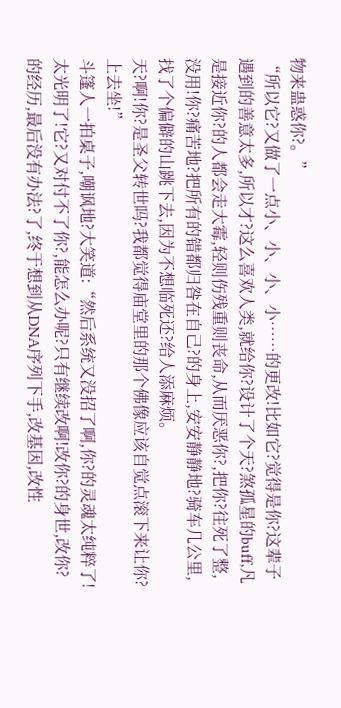物来蛊惑你?。”
“所以它?又做了一点小、小、小、小……的更改!比如它?觉得是你?这辈子遇到的善意太多,所以才?这么喜欢人类,就给你?设计了个天?煞孤星的buff,凡是接近你?的人都会走大霉,轻则伤残重则丧命,从而厌恶你?,把你?往死了整,没用!你?痛苦地?把所有的错都归咎在自己?的身上,安安静静地?骑车几公里,找了个偏僻的山跳下去,因为不想临死还?给人添麻烦。
天?啊!你?是圣父转世吗?我都觉得庙堂里的那个佛像应该自觉点滚下来让你?上去坐!”
斗篷人一拍桌子,嘲讽地?大笑道:“然后系统又没招了啊,你?的灵魂太纯粹了!太光明了!它?又对付不了你?,能怎么办呢?只有继续改啊!改你?的身世,改你?的经历,最后没有办法?了,终于想到从DNA序列下手,改基因,改性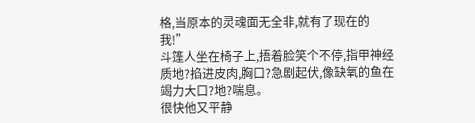格,当原本的灵魂面无全非,就有了现在的我!”
斗篷人坐在椅子上,捂着脸笑个不停,指甲神经质地?掐进皮肉,胸口?急剧起伏,像缺氧的鱼在竭力大口?地?喘息。
很快他又平静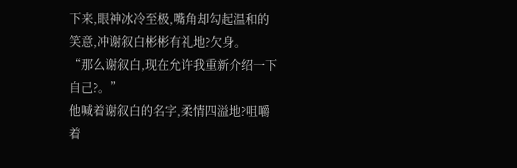下来,眼神冰冷至极,嘴角却勾起温和的笑意,冲谢叙白彬彬有礼地?欠身。
“那么谢叙白,现在允许我重新介绍一下自己?。”
他喊着谢叙白的名字,柔情四溢地?咀嚼着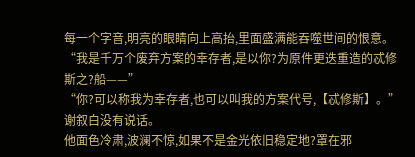每一个字音,明亮的眼睛向上高抬,里面盛满能吞噬世间的恨意。
“我是千万个废弃方案的幸存者,是以你?为原件更迭重造的忒修斯之?船——”
“你?可以称我为幸存者,也可以叫我的方案代号,【忒修斯】。”
谢叙白没有说话。
他面色冷肃,波澜不惊,如果不是金光依旧稳定地?罩在邪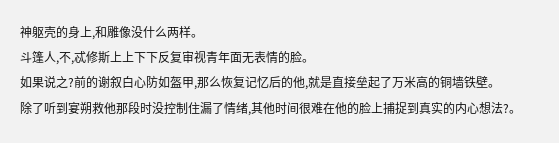神躯壳的身上,和雕像没什么两样。
斗篷人,不,忒修斯上上下下反复审视青年面无表情的脸。
如果说之?前的谢叙白心防如盔甲,那么恢复记忆后的他,就是直接垒起了万米高的铜墙铁壁。
除了听到宴朔救他那段时没控制住漏了情绪,其他时间很难在他的脸上捕捉到真实的内心想法?。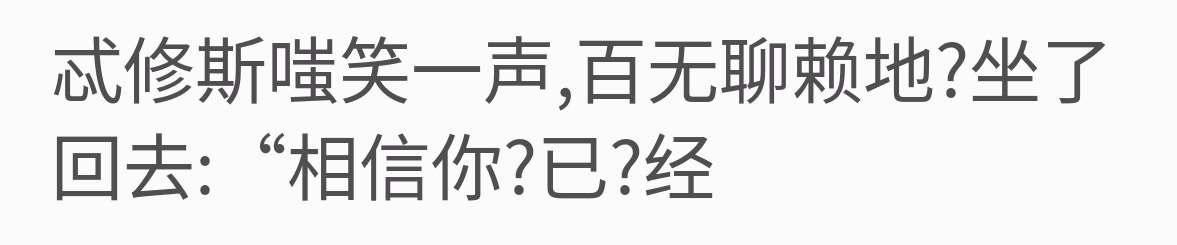忒修斯嗤笑一声,百无聊赖地?坐了回去:“相信你?已?经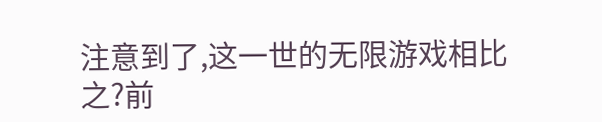注意到了,这一世的无限游戏相比之?前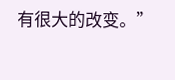有很大的改变。”